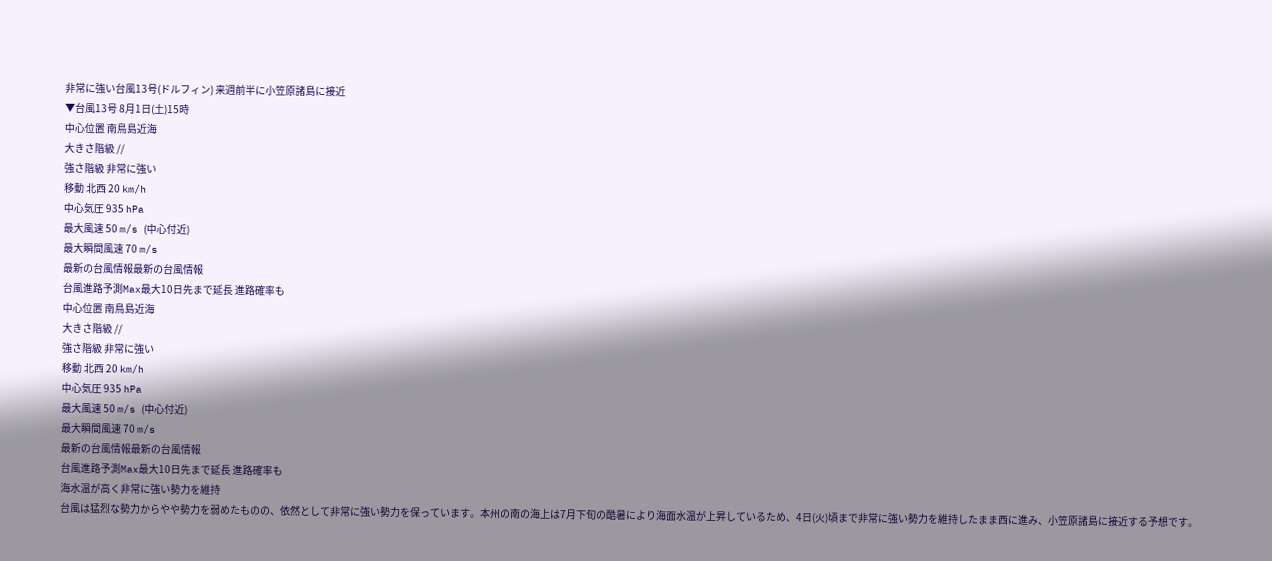非常に強い台風13号(ドルフィン) 来週前半に小笠原諸島に接近
▼台風13号 8月1日(土)15時
中心位置 南鳥島近海
大きさ階級 //
強さ階級 非常に強い
移動 北西 20 km/h
中心気圧 935 hPa
最大風速 50 m/s (中心付近)
最大瞬間風速 70 m/s
最新の台風情報最新の台風情報
台風進路予測Max最大10日先まで延長 進路確率も
中心位置 南鳥島近海
大きさ階級 //
強さ階級 非常に強い
移動 北西 20 km/h
中心気圧 935 hPa
最大風速 50 m/s (中心付近)
最大瞬間風速 70 m/s
最新の台風情報最新の台風情報
台風進路予測Max最大10日先まで延長 進路確率も
海水温が高く非常に強い勢力を維持
台風は猛烈な勢力からやや勢力を弱めたものの、依然として非常に強い勢力を保っています。本州の南の海上は7月下旬の酷暑により海面水温が上昇しているため、4日(火)頃まで非常に強い勢力を維持したまま西に進み、小笠原諸島に接近する予想です。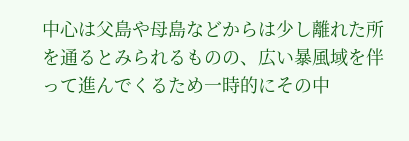中心は父島や母島などからは少し離れた所を通るとみられるものの、広い暴風域を伴って進んでくるため一時的にその中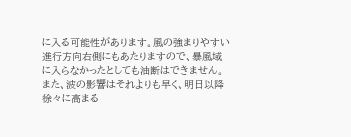に入る可能性があります。風の強まりやすい進行方向右側にもあたりますので、暴風域に入らなかったとしても油断はできません。
また、波の影響はそれよりも早く、明日以降徐々に高まる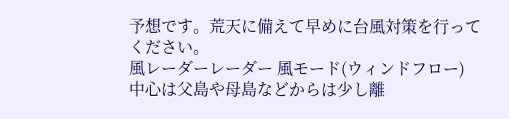予想です。荒天に備えて早めに台風対策を行ってください。
風レーダーレーダー 風モード(ウィンドフロー)
中心は父島や母島などからは少し離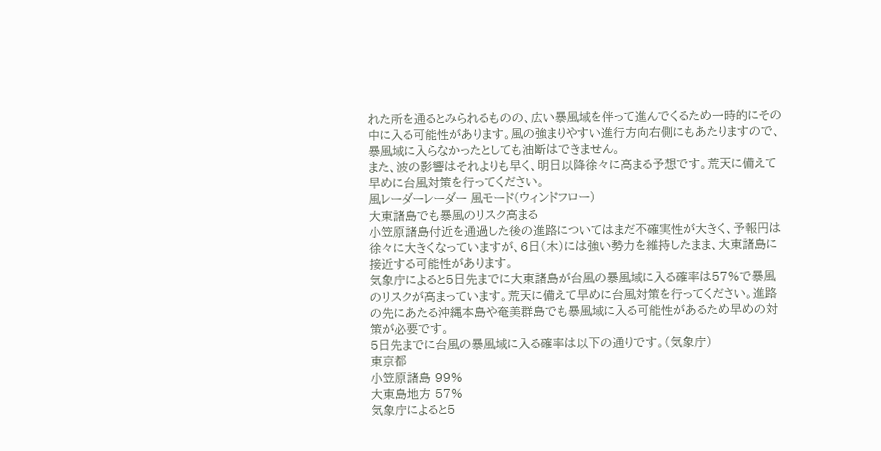れた所を通るとみられるものの、広い暴風域を伴って進んでくるため一時的にその中に入る可能性があります。風の強まりやすい進行方向右側にもあたりますので、暴風域に入らなかったとしても油断はできません。
また、波の影響はそれよりも早く、明日以降徐々に高まる予想です。荒天に備えて早めに台風対策を行ってください。
風レーダーレーダー 風モード(ウィンドフロー)
大東諸島でも暴風のリスク高まる
小笠原諸島付近を通過した後の進路についてはまだ不確実性が大きく、予報円は徐々に大きくなっていますが、6日(木)には強い勢力を維持したまま、大東諸島に接近する可能性があります。
気象庁によると5日先までに大東諸島が台風の暴風域に入る確率は57%で暴風のリスクが高まっています。荒天に備えて早めに台風対策を行ってください。進路の先にあたる沖縄本島や奄美群島でも暴風域に入る可能性があるため早めの対策が必要です。
5日先までに台風の暴風域に入る確率は以下の通りです。(気象庁)
東京都
小笠原諸島 99%
大東島地方 57%
気象庁によると5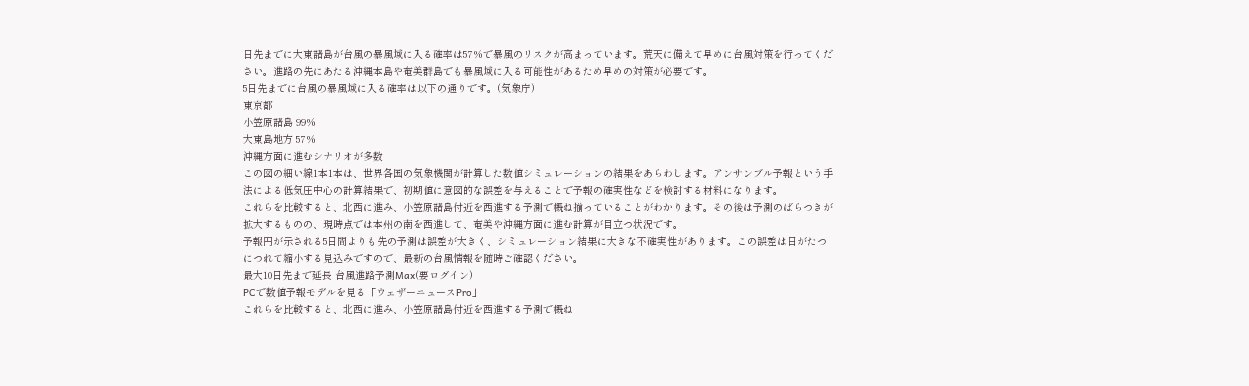日先までに大東諸島が台風の暴風域に入る確率は57%で暴風のリスクが高まっています。荒天に備えて早めに台風対策を行ってください。進路の先にあたる沖縄本島や奄美群島でも暴風域に入る可能性があるため早めの対策が必要です。
5日先までに台風の暴風域に入る確率は以下の通りです。(気象庁)
東京都
小笠原諸島 99%
大東島地方 57%
沖縄方面に進むシナリオが多数
この図の細い線1本1本は、世界各国の気象機関が計算した数値シミュレーションの結果をあらわします。アンサンブル予報という手法による低気圧中心の計算結果で、初期値に意図的な誤差を与えることで予報の確実性などを検討する材料になります。
これらを比較すると、北西に進み、小笠原諸島付近を西進する予測で概ね揃っていることがわかります。その後は予測のばらつきが拡大するものの、現時点では本州の南を西進して、奄美や沖縄方面に進む計算が目立つ状況です。
予報円が示される5日間よりも先の予測は誤差が大きく、シミュレーション結果に大きな不確実性があります。この誤差は日がたつにつれて縮小する見込みですので、最新の台風情報を随時ご確認ください。
最大10日先まで延長 台風進路予測Max(要ログイン)
PCで数値予報モデルを見る「ウェザーニュースPro」
これらを比較すると、北西に進み、小笠原諸島付近を西進する予測で概ね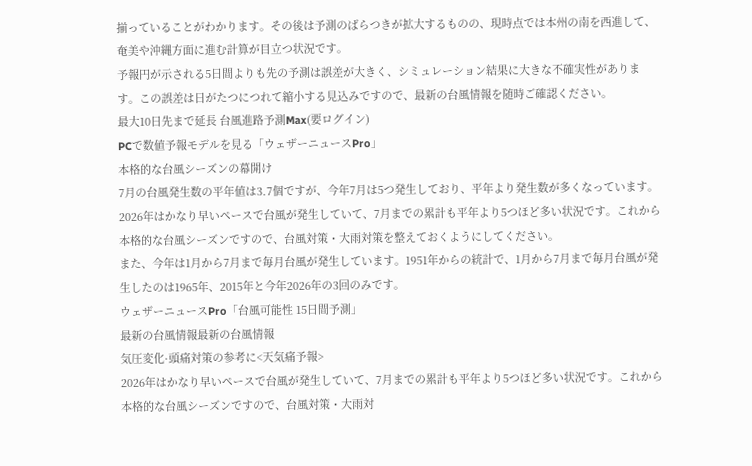揃っていることがわかります。その後は予測のばらつきが拡大するものの、現時点では本州の南を西進して、奄美や沖縄方面に進む計算が目立つ状況です。
予報円が示される5日間よりも先の予測は誤差が大きく、シミュレーション結果に大きな不確実性があります。この誤差は日がたつにつれて縮小する見込みですので、最新の台風情報を随時ご確認ください。
最大10日先まで延長 台風進路予測Max(要ログイン)
PCで数値予報モデルを見る「ウェザーニュースPro」
本格的な台風シーズンの幕開け
7月の台風発生数の平年値は3.7個ですが、今年7月は5つ発生しており、平年より発生数が多くなっています。
2026年はかなり早いペースで台風が発生していて、7月までの累計も平年より5つほど多い状況です。これから本格的な台風シーズンですので、台風対策・大雨対策を整えておくようにしてください。
また、今年は1月から7月まで毎月台風が発生しています。1951年からの統計で、1月から7月まで毎月台風が発生したのは1965年、2015年と今年2026年の3回のみです。
ウェザーニュースPro「台風可能性 15日間予測」
最新の台風情報最新の台風情報
気圧変化·頭痛対策の参考に<天気痛予報>
2026年はかなり早いペースで台風が発生していて、7月までの累計も平年より5つほど多い状況です。これから本格的な台風シーズンですので、台風対策・大雨対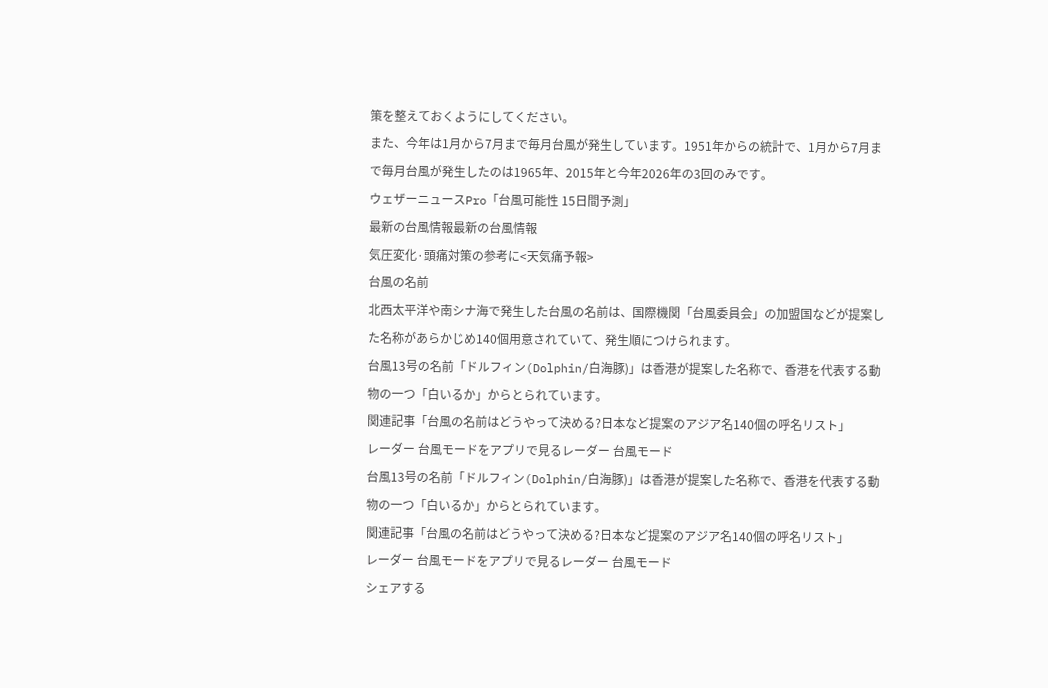策を整えておくようにしてください。
また、今年は1月から7月まで毎月台風が発生しています。1951年からの統計で、1月から7月まで毎月台風が発生したのは1965年、2015年と今年2026年の3回のみです。
ウェザーニュースPro「台風可能性 15日間予測」
最新の台風情報最新の台風情報
気圧変化·頭痛対策の参考に<天気痛予報>
台風の名前
北西太平洋や南シナ海で発生した台風の名前は、国際機関「台風委員会」の加盟国などが提案した名称があらかじめ140個用意されていて、発生順につけられます。
台風13号の名前「ドルフィン(Dolphin/白海豚)」は香港が提案した名称で、香港を代表する動物の一つ「白いるか」からとられています。
関連記事「台風の名前はどうやって決める?日本など提案のアジア名140個の呼名リスト」
レーダー 台風モードをアプリで見るレーダー 台風モード
台風13号の名前「ドルフィン(Dolphin/白海豚)」は香港が提案した名称で、香港を代表する動物の一つ「白いるか」からとられています。
関連記事「台風の名前はどうやって決める?日本など提案のアジア名140個の呼名リスト」
レーダー 台風モードをアプリで見るレーダー 台風モード
シェアする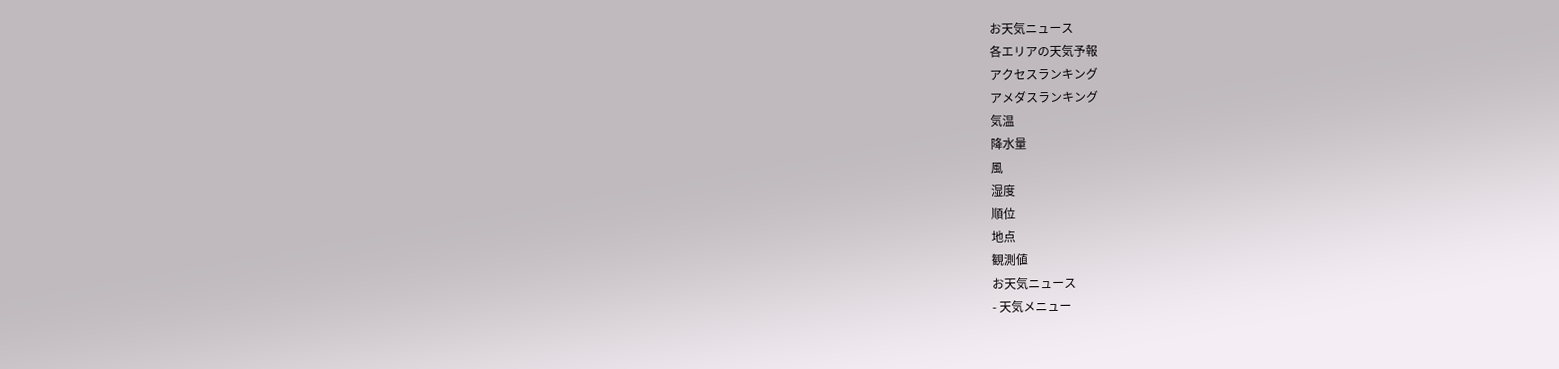お天気ニュース
各エリアの天気予報
アクセスランキング
アメダスランキング
気温
降水量
風
湿度
順位
地点
観測値
お天気ニュース
- 天気メニュー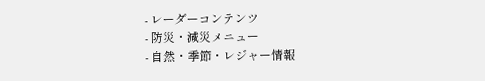- レーダーコンテンツ
- 防災・減災メニュー
- 自然・季節・レジャー情報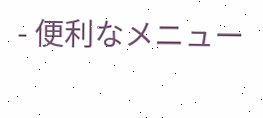- 便利なメニュー